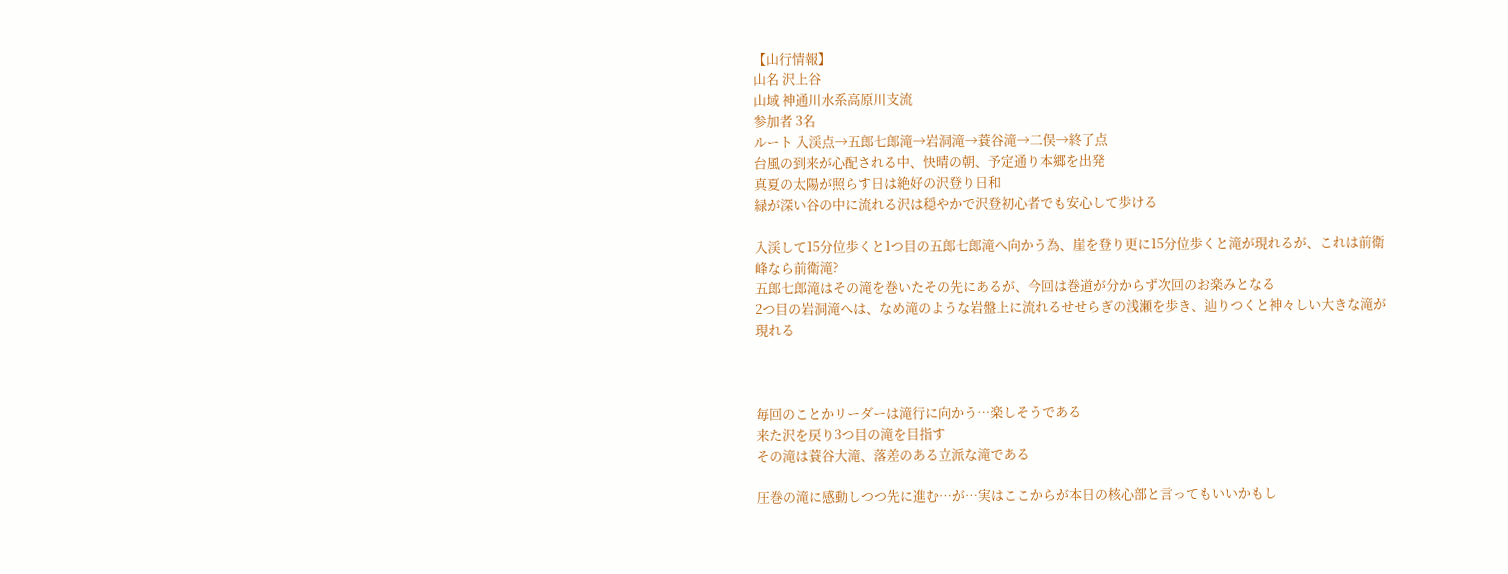【山行情報】
山名 沢上谷
山域 神通川水系高原川支流
参加者 3名
ルート 入渓点→五郎七郎滝→岩洞滝→蓑谷滝→二俣→終了点
台風の到来が心配される中、快晴の朝、予定通り本郷を出発
真夏の太陽が照らす日は絶好の沢登り日和
緑が深い谷の中に流れる沢は穏やかで沢登初心者でも安心して歩ける

入渓して15分位歩くと1つ目の五郎七郎滝へ向かう為、崖を登り更に15分位歩くと滝が現れるが、これは前衛峰なら前衛滝?
五郎七郎滝はその滝を巻いたその先にあるが、今回は巻道が分からず次回のお楽みとなる
2つ目の岩洞滝へは、なめ滝のような岩盤上に流れるせせらぎの浅瀬を歩き、辿りつくと神々しい大きな滝が現れる



毎回のことかリーダーは滝行に向かう…楽しそうである
来た沢を戻り3つ目の滝を目指す
その滝は蓑谷大滝、落差のある立派な滝である

圧巻の滝に感動しつつ先に進む…が…実はここからが本日の核心部と言ってもいいかもし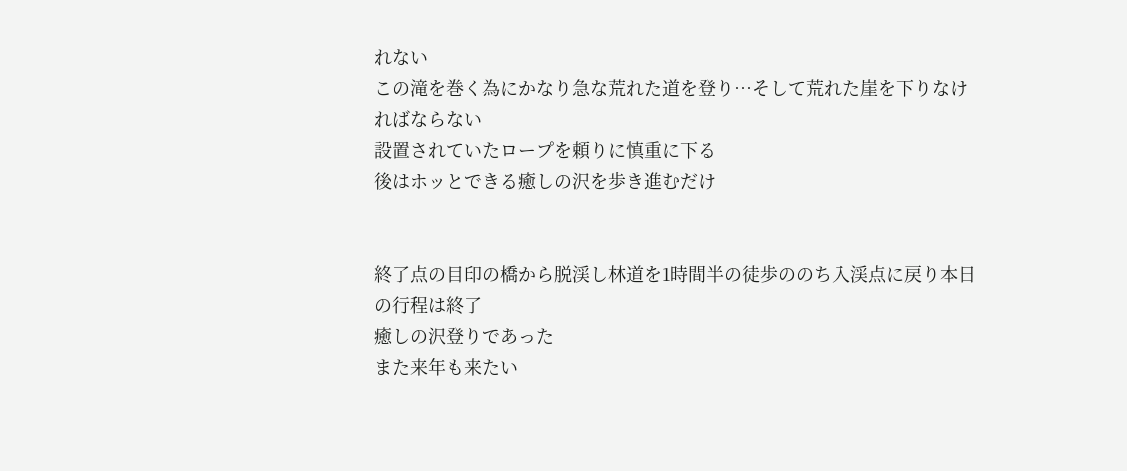れない
この滝を巻く為にかなり急な荒れた道を登り…そして荒れた崖を下りなければならない
設置されていたロープを頼りに慎重に下る
後はホッとできる癒しの沢を歩き進むだけ


終了点の目印の橋から脱渓し林道を1時間半の徒歩ののち入渓点に戻り本日の行程は終了
癒しの沢登りであった
また来年も来たい